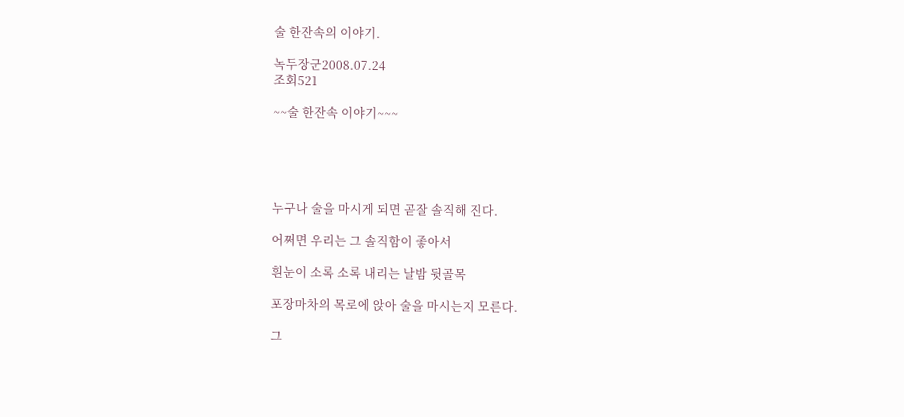술 한잔속의 이야기.

녹두장군2008.07.24
조회521

~~술 한잔속 이야기~~~





누구나 술을 마시게 되면 곧잘 솔직해 진다.

어쩌면 우리는 그 솔직함이 좋아서

흰눈이 소록 소록 내리는 날밤 뒷골목

포장마차의 목로에 앉아 술을 마시는지 모른다.

그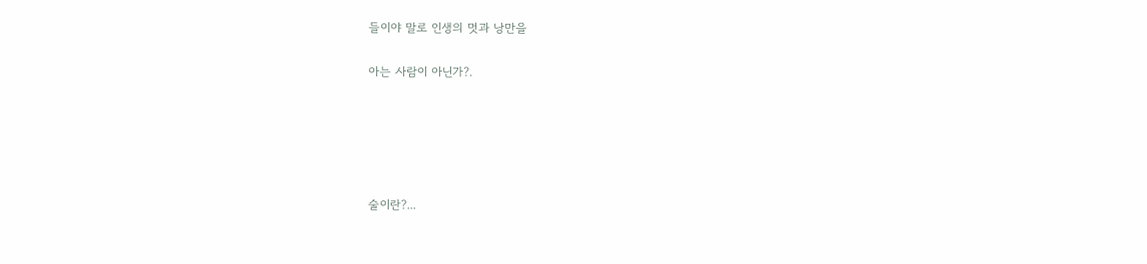들이야 말로 인생의 멋과 낭만을

아는 사람이 아닌가?.





술이란?...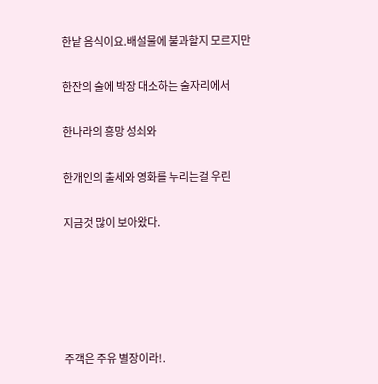한낱 음식이요.배설물에 불과할지 모르지만

한잔의 술에 박장 대소하는 술자리에서

한나라의 흥망 성쇠와

한개인의 출세와 영화를 누리는걸 우린

지금것 많이 보아왔다.





주객은 주유 별장이라!.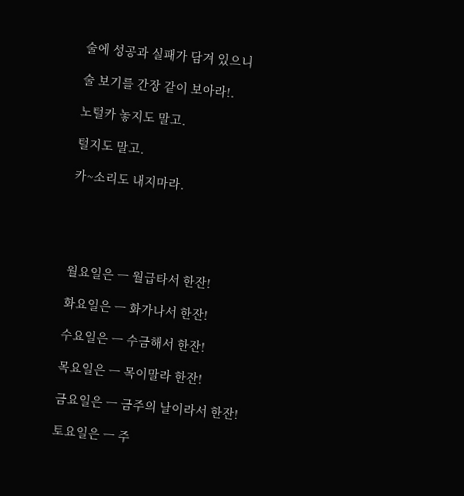술에 성공과 실패가 담겨 있으니

술 보기를 간장 같이 보아라!.

노털카 놓지도 말고.

털지도 말고.

카~소리도 내지마라.





월요일은 ㅡ 월급타서 한잔!

화요일은 ㅡ 화가나서 한잔!

수요일은 ㅡ 수금해서 한잔!

목요일은 ㅡ 목이말라 한잔!

금요일은 ㅡ 금주의 날이라서 한잔!

토요일은 ㅡ 주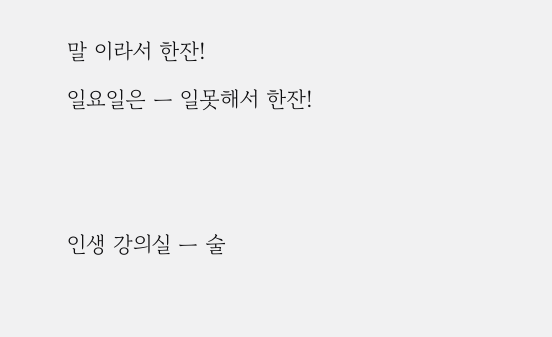말 이라서 한잔!

일요일은 ㅡ 일못해서 한잔!





인생 강의실 ㅡ 술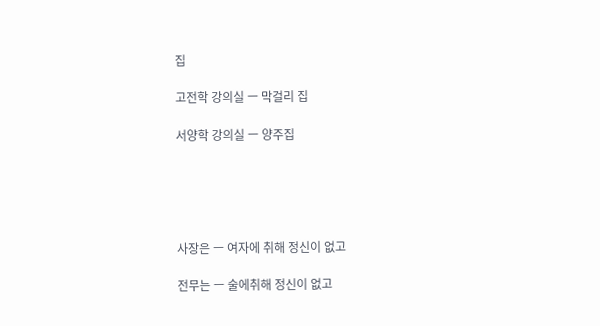집

고전학 강의실 ㅡ 막걸리 집

서양학 강의실 ㅡ 양주집





사장은 ㅡ 여자에 취해 정신이 없고

전무는 ㅡ 술에취해 정신이 없고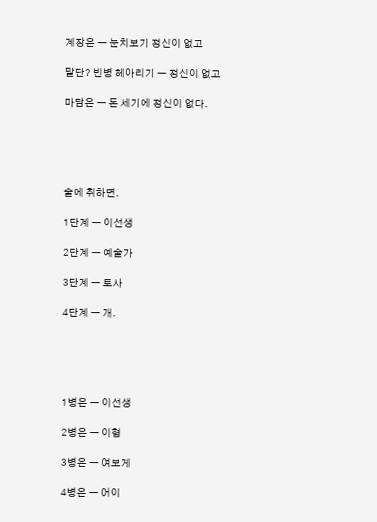계장은 ㅡ 눈치보기 정신이 없고

말단? 빈병 헤아리기 ㅡ 정신이 없고

마담은 ㅡ 돈 세기에 정신이 없다.





술에 취하면.

1단계 ㅡ 이선생

2단계 ㅡ 예술가

3단계 ㅡ 토사

4단계 ㅡ 개.





1병은 ㅡ 이선생

2병은 ㅡ 이형

3병은 ㅡ 여보게

4병은 ㅡ 어이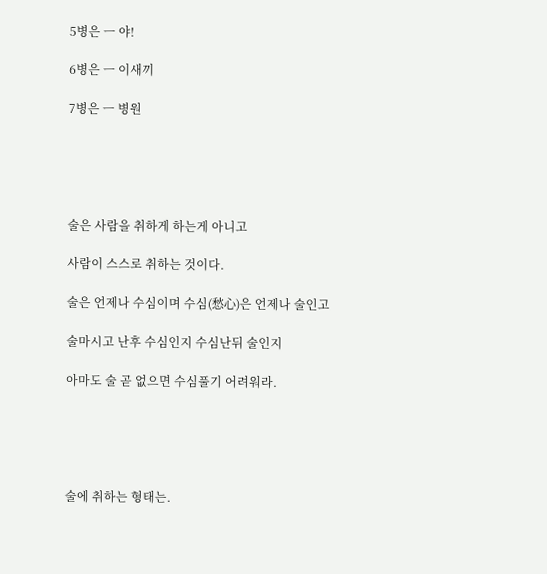5병은 ㅡ 야!

6병은 ㅡ 이새끼

7병은 ㅡ 병원





술은 사람을 취하게 하는게 아니고

사람이 스스로 취하는 것이다.

술은 언제나 수심이며 수심(愁心)은 언제나 술인고

술마시고 난후 수심인지 수심난뒤 술인지

아마도 술 곧 없으면 수심풀기 어려워라.





술에 취하는 형태는.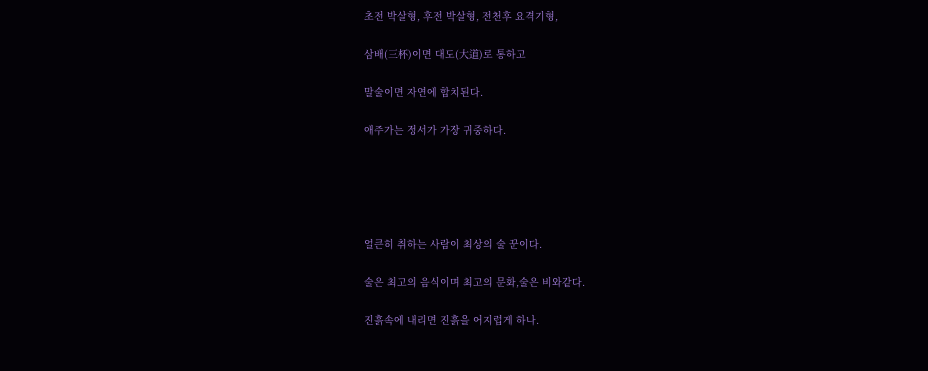초전 박살형, 후전 박살형, 전천후 요격기형,

삼배(三杯)이면 대도(大道)로 통하고

말술이면 자연에 합치된다.

애주가는 정서가 가장 귀중하다.





얼큰히 취하는 사람이 최상의 술 꾼이다.

술은 최고의 음식이며 최고의 문화,술은 비와같다.

진흙속에 내리면 진흙을 어지럽게 하나.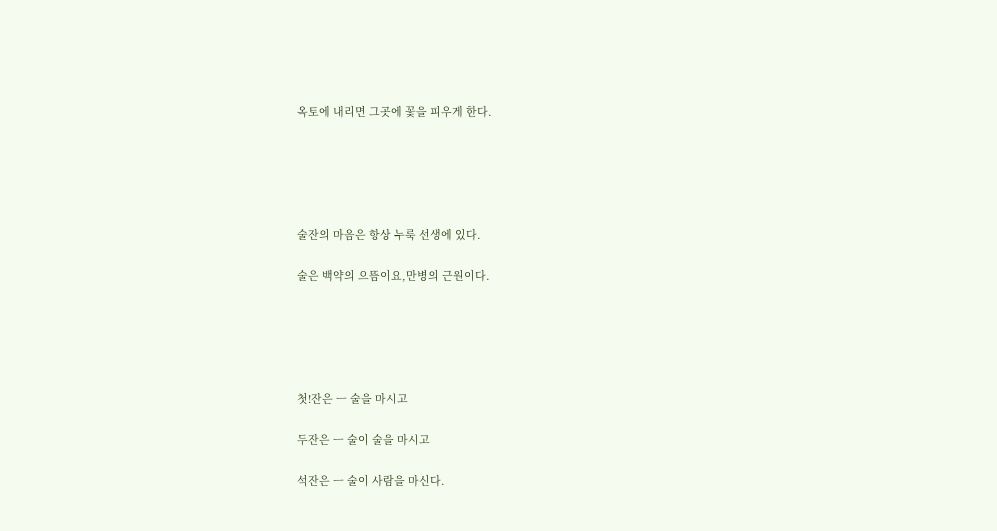옥토에 내리면 그곳에 꽃을 피우게 한다.





술잔의 마음은 항상 누룩 선생에 있다.

술은 백약의 으뜸이요,만병의 근원이다.





첫!잔은 ㅡ 술을 마시고

두잔은 ㅡ 술이 술을 마시고

석잔은 ㅡ 술이 사람을 마신다.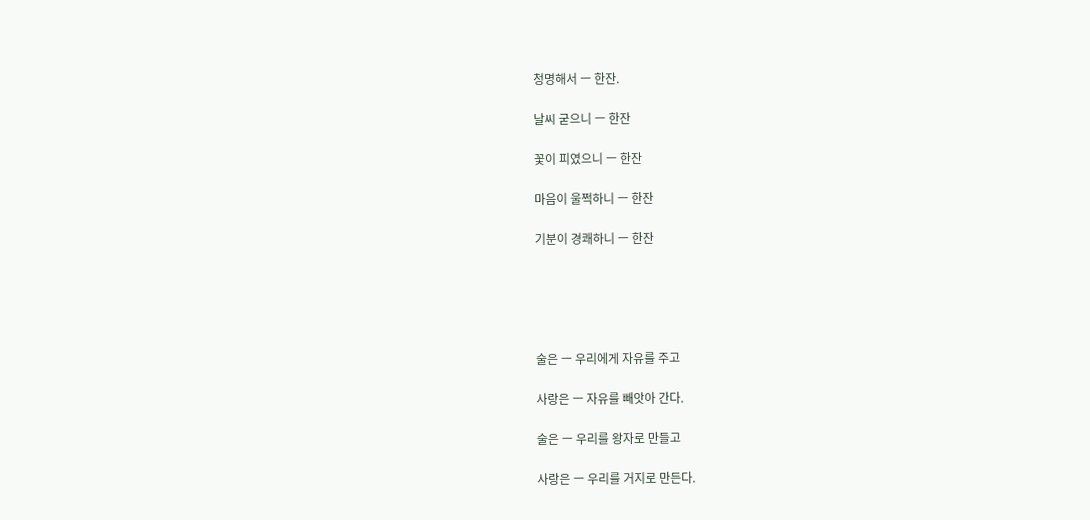청명해서 ㅡ 한잔.

날씨 굳으니 ㅡ 한잔

꽃이 피였으니 ㅡ 한잔

마음이 울쩍하니 ㅡ 한잔

기분이 경쾌하니 ㅡ 한잔





술은 ㅡ 우리에게 자유를 주고

사랑은 ㅡ 자유를 빼앗아 간다.

술은 ㅡ 우리를 왕자로 만들고

사랑은 ㅡ 우리를 거지로 만든다.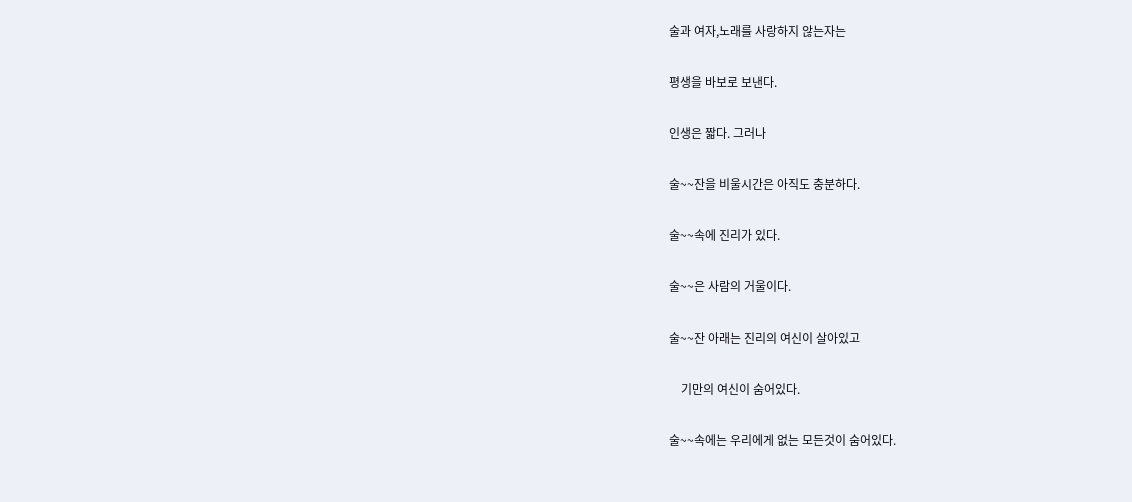술과 여자,노래를 사랑하지 않는자는

평생을 바보로 보낸다.

인생은 짧다. 그러나

술~~잔을 비울시간은 아직도 충분하다.

술~~속에 진리가 있다.

술~~은 사람의 거울이다.

술~~잔 아래는 진리의 여신이 살아있고

    기만의 여신이 숨어있다.

술~~속에는 우리에게 없는 모든것이 숨어있다.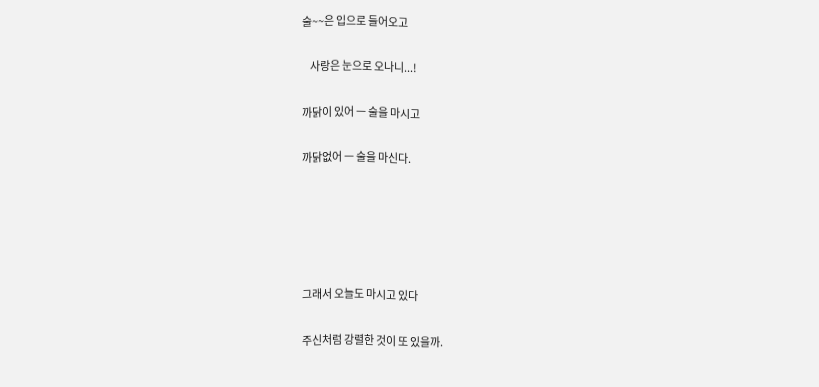술~~은 입으로 들어오고

    사랑은 눈으로 오나니...!

까닭이 있어 ㅡ 술을 마시고

까닭없어 ㅡ 술을 마신다.





그래서 오늘도 마시고 있다

주신처럼 강렬한 것이 또 있을까.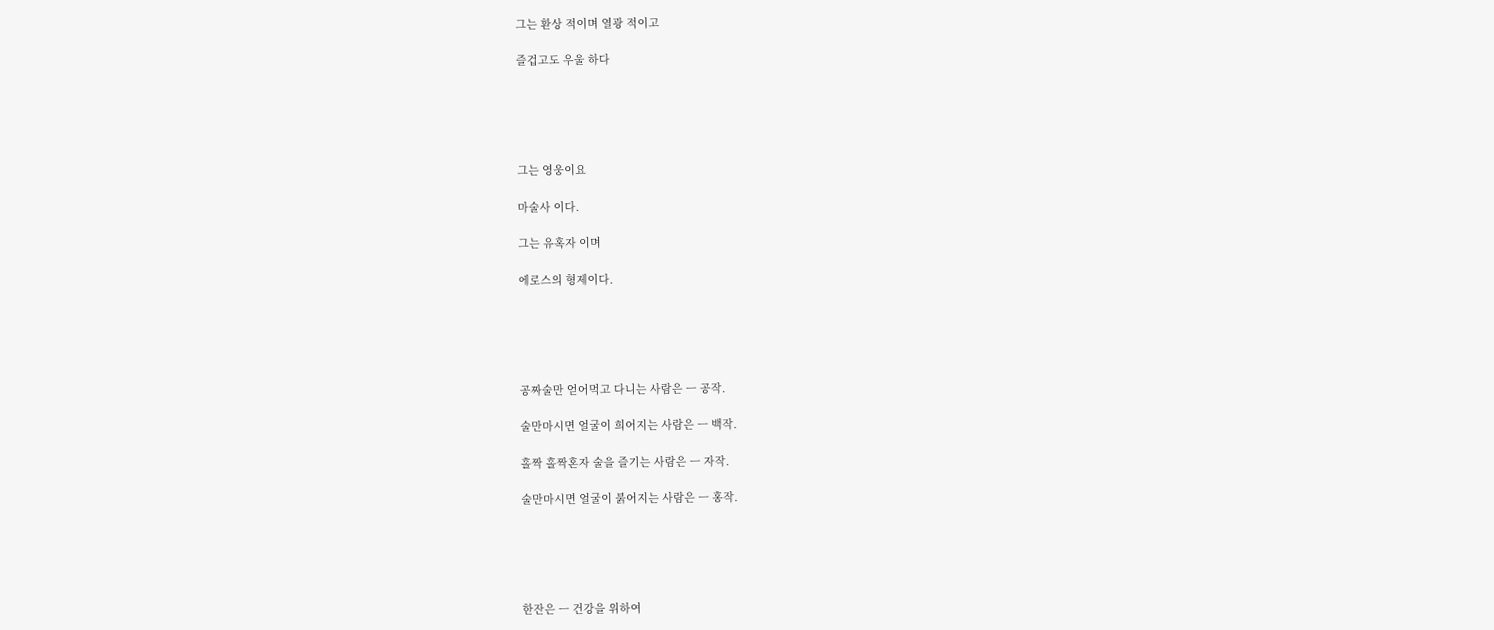그는 환상 적이며 열광 적이고

즐겁고도 우울 하다





그는 영웅이요

마술사 이다.

그는 유혹자 이며

에로스의 형제이다.





공짜술만 얻어먹고 다니는 사람은 ㅡ 공작.

술만마시면 얼굴이 희어지는 사람은 ㅡ 백작.

홀짝 홀짝혼자 술을 즐기는 사람은 ㅡ 자작.

술만마시면 얼굴이 붉어지는 사람은 ㅡ 홍작.





한잔은 ㅡ 건강을 위하여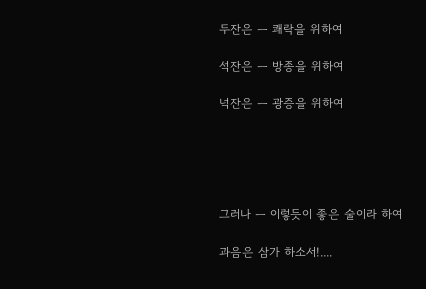두잔은 ㅡ 쾌락을 위하여

석잔은 ㅡ 방종을 위하여

넉잔은 ㅡ 광증을 위하여





그러나 ㅡ 이렇듯이 좋은 술이라 하여

과음은 삼가 하소서!....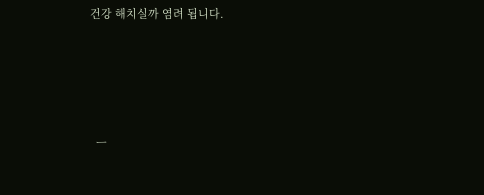건강 해치실까 염려 됩니다.





  ㅡ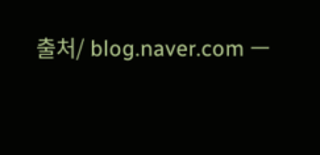출처/ blog.naver.com ㅡ